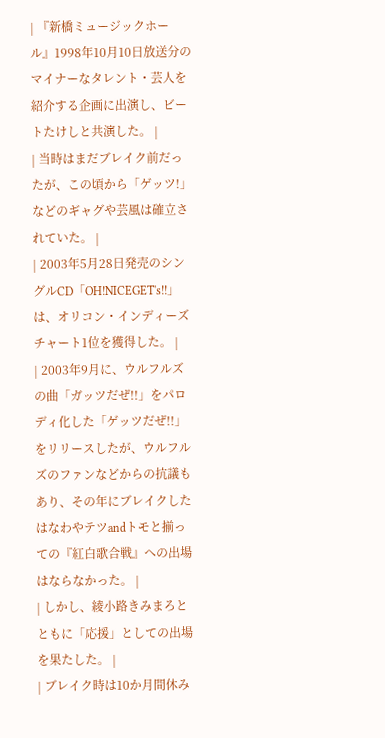| 『新橋ミュージックホール』1998年10月10日放送分のマイナーなタレント・芸人を紹介する企画に出演し、ビートたけしと共演した。 |
| 当時はまだブレイク前だったが、この頃から「ゲッツ!」などのギャグや芸風は確立されていた。 |
| 2003年5月28日発売のシングルCD「OH!NICEGET's!!」は、オリコン・インディーズチャート1位を獲得した。 |
| 2003年9月に、ウルフルズの曲「ガッツだぜ!!」をパロディ化した「ゲッツだぜ!!」をリリースしたが、ウルフルズのファンなどからの抗議もあり、その年にブレイクしたはなわやテツandトモと揃っての『紅白歌合戦』への出場はならなかった。 |
| しかし、綾小路きみまろとともに「応援」としての出場を果たした。 |
| ブレイク時は10か月間休み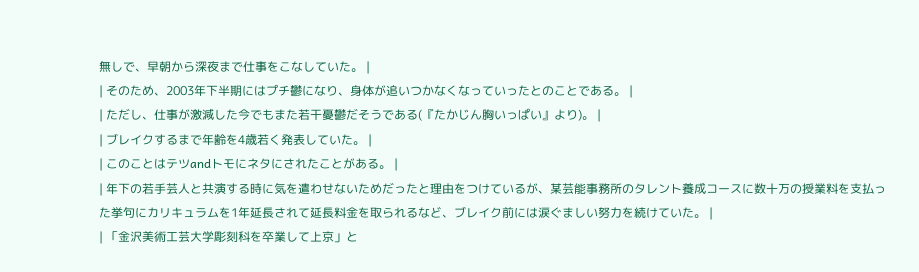無しで、早朝から深夜まで仕事をこなしていた。 |
| そのため、2003年下半期にはプチ鬱になり、身体が追いつかなくなっていったとのことである。 |
| ただし、仕事が激減した今でもまた若干憂鬱だそうである(『たかじん胸いっぱい』より)。 |
| ブレイクするまで年齢を4歳若く発表していた。 |
| このことはテツandトモにネタにされたことがある。 |
| 年下の若手芸人と共演する時に気を遣わせないためだったと理由をつけているが、某芸能事務所のタレント養成コースに数十万の授業料を支払った挙句にカリキュラムを1年延長されて延長料金を取られるなど、ブレイク前には涙ぐましい努力を続けていた。 |
| 「金沢美術工芸大学彫刻科を卒業して上京」と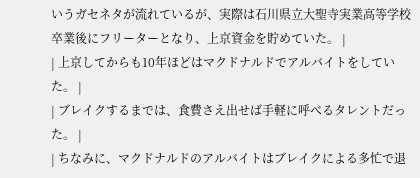いうガセネタが流れているが、実際は石川県立大聖寺実業高等学校卒業後にフリーターとなり、上京資金を貯めていた。 |
| 上京してからも10年ほどはマクドナルドでアルバイトをしていた。 |
| ブレイクするまでは、食費さえ出せば手軽に呼べるタレントだった。 |
| ちなみに、マクドナルドのアルバイトはブレイクによる多忙で退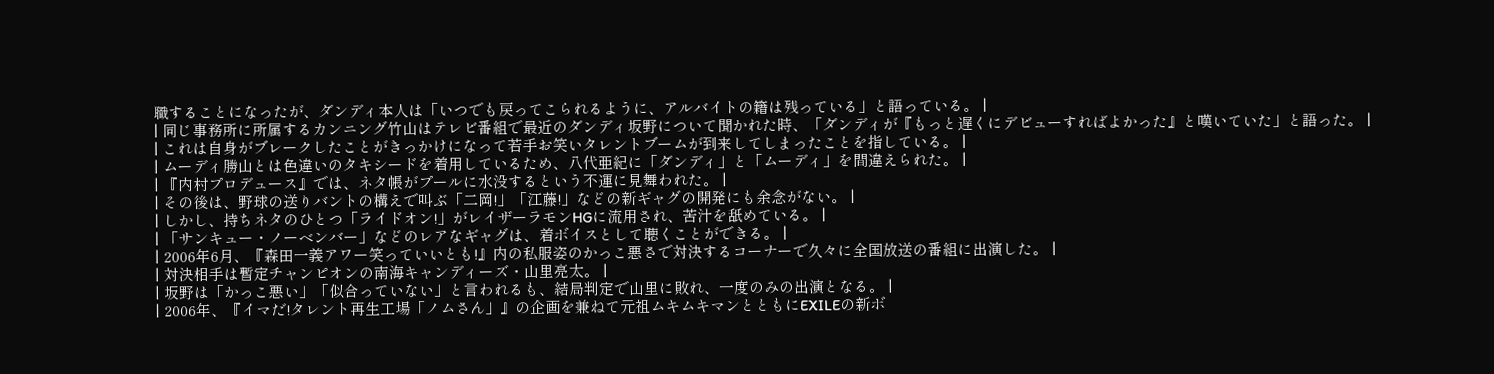職することになったが、ダンディ本人は「いつでも戻ってこられるように、アルバイトの籍は残っている」と語っている。 |
| 同じ事務所に所属するカンニング竹山はテレビ番組で最近のダンディ坂野について聞かれた時、「ダンディが『もっと遅くにデビューすればよかった』と嘆いていた」と語った。 |
| これは自身がブレークしたことがきっかけになって若手お笑いタレントブームが到来してしまったことを指している。 |
| ムーディ勝山とは色違いのタキシードを着用しているため、八代亜紀に「ダンディ」と「ムーディ」を間違えられた。 |
| 『内村プロデュース』では、ネタ帳がプールに水没するという不運に見舞われた。 |
| その後は、野球の送りバントの構えで叫ぶ「二岡!」「江藤!」などの新ギャグの開発にも余念がない。 |
| しかし、持ちネタのひとつ「ライドオン!」がレイザーラモンHGに流用され、苦汁を舐めている。 |
| 「サンキュー・ノーベンバー」などのレアなギャグは、着ボイスとして聴くことができる。 |
| 2006年6月、『森田一義アワー笑っていいとも!』内の私服姿のかっこ悪さで対決するコーナーで久々に全国放送の番組に出演した。 |
| 対決相手は暫定チャンピオンの南海キャンディーズ・山里亮太。 |
| 坂野は「かっこ悪い」「似合っていない」と言われるも、結局判定で山里に敗れ、一度のみの出演となる。 |
| 2006年、『イマだ!タレント再生工場「ノムさん」』の企画を兼ねて元祖ムキムキマンとともにEXILEの新ボ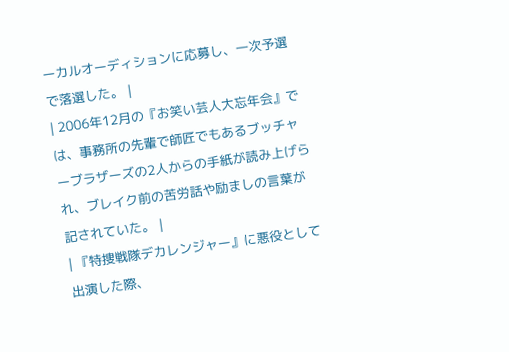ーカルオーディションに応募し、一次予選で落選した。 |
| 2006年12月の『お笑い芸人大忘年会』では、事務所の先輩で師匠でもあるブッチャーブラザーズの2人からの手紙が読み上げられ、ブレイク前の苦労話や励ましの言葉が記されていた。 |
| 『特捜戦隊デカレンジャー』に悪役として出演した際、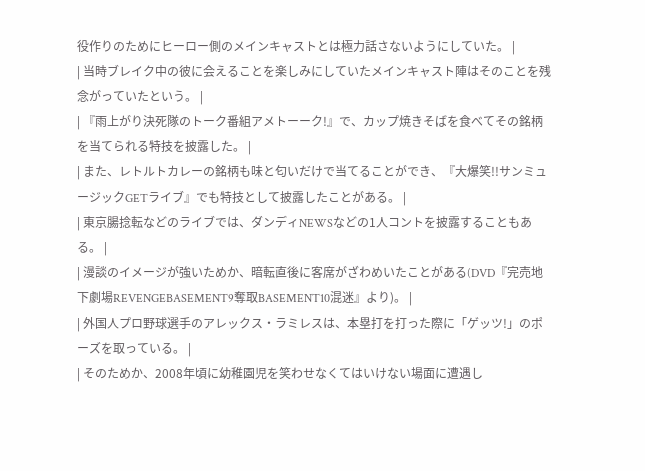役作りのためにヒーロー側のメインキャストとは極力話さないようにしていた。 |
| 当時ブレイク中の彼に会えることを楽しみにしていたメインキャスト陣はそのことを残念がっていたという。 |
| 『雨上がり決死隊のトーク番組アメトーーク!』で、カップ焼きそばを食べてその銘柄を当てられる特技を披露した。 |
| また、レトルトカレーの銘柄も味と匂いだけで当てることができ、『大爆笑!!サンミュージックGETライブ』でも特技として披露したことがある。 |
| 東京腸捻転などのライブでは、ダンディNEWSなどの1人コントを披露することもある。 |
| 漫談のイメージが強いためか、暗転直後に客席がざわめいたことがある(DVD『完売地下劇場REVENGEBASEMENT9奪取BASEMENT10混迷』より)。 |
| 外国人プロ野球選手のアレックス・ラミレスは、本塁打を打った際に「ゲッツ!」のポーズを取っている。 |
| そのためか、2008年頃に幼稚園児を笑わせなくてはいけない場面に遭遇し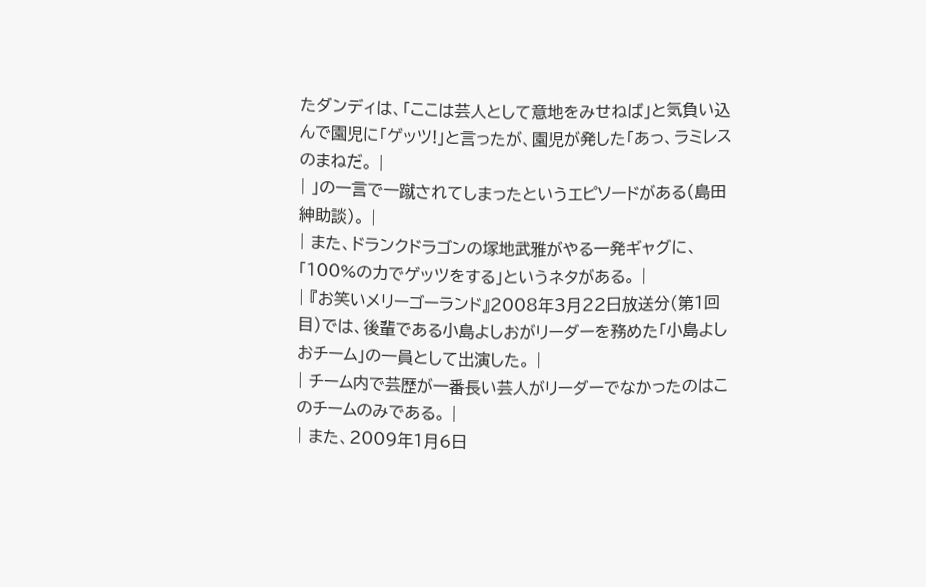たダンディは、「ここは芸人として意地をみせねば」と気負い込んで園児に「ゲッツ!」と言ったが、園児が発した「あっ、ラミレスのまねだ。 |
| 」の一言で一蹴されてしまったというエピソードがある(島田紳助談)。 |
| また、ドランクドラゴンの塚地武雅がやる一発ギャグに、「100%の力でゲッツをする」というネタがある。 |
| 『お笑いメリーゴーランド』2008年3月22日放送分(第1回目)では、後輩である小島よしおがリーダーを務めた「小島よしおチーム」の一員として出演した。 |
| チーム内で芸歴が一番長い芸人がリーダーでなかったのはこのチームのみである。 |
| また、2009年1月6日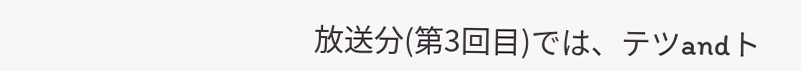放送分(第3回目)では、テツandト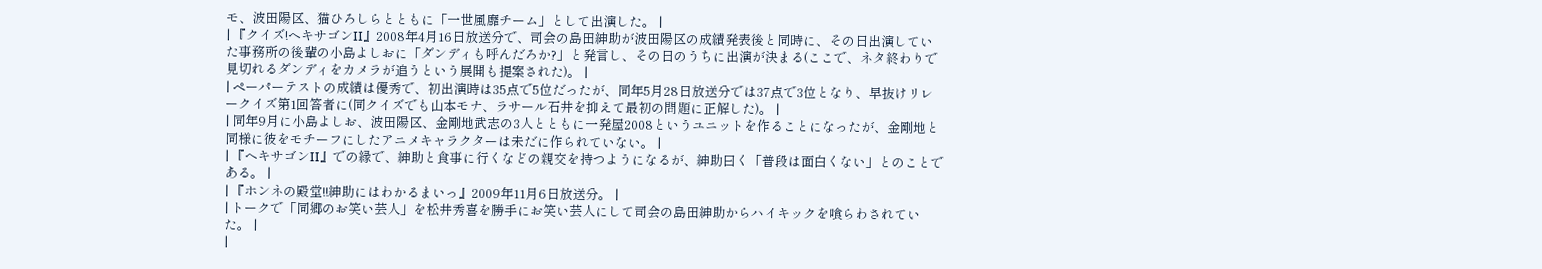モ、波田陽区、猫ひろしらとともに「一世風靡チーム」として出演した。 |
| 『クイズ!ヘキサゴンII』2008年4月16日放送分で、司会の島田紳助が波田陽区の成績発表後と同時に、その日出演していた事務所の後輩の小島よしおに「ダンディも呼んだろか?」と発言し、その日のうちに出演が決まる(ここで、ネタ終わりで見切れるダンディをカメラが追うという展開も提案された)。 |
| ペーパーテストの成績は優秀で、初出演時は35点で5位だったが、同年5月28日放送分では37点で3位となり、早抜けリレークイズ第1回答者に(同クイズでも山本モナ、ラサール石井を抑えて最初の問題に正解した)。 |
| 同年9月に小島よしお、波田陽区、金剛地武志の3人とともに一発屋2008というユニットを作ることになったが、金剛地と同様に彼をモチーフにしたアニメキャラクターは未だに作られていない。 |
| 『ヘキサゴンII』での縁で、紳助と食事に行くなどの親交を持つようになるが、紳助曰く「普段は面白くない」とのことである。 |
| 『ホンネの殿堂!!紳助にはわかるまいっ』2009年11月6日放送分。 |
| トークで「同郷のお笑い芸人」を松井秀喜を勝手にお笑い芸人にして司会の島田紳助からハイキックを喰らわされていた。 |
|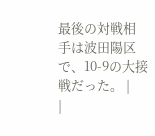最後の対戦相手は波田陽区で、10-9の大接戦だった。 |
|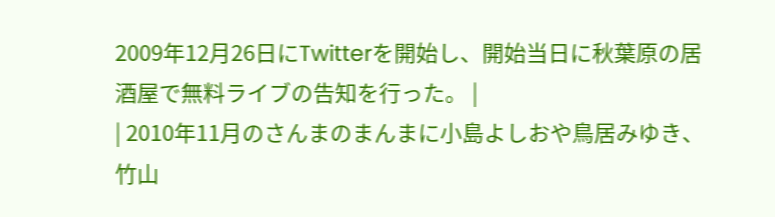2009年12月26日にTwitterを開始し、開始当日に秋葉原の居酒屋で無料ライブの告知を行った。 |
| 2010年11月のさんまのまんまに小島よしおや鳥居みゆき、竹山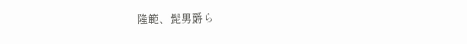隆範、髭男爵ら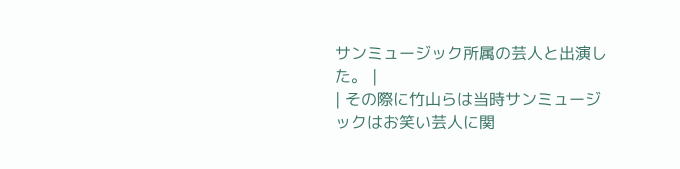サンミュージック所属の芸人と出演した。 |
| その際に竹山らは当時サンミュージックはお笑い芸人に関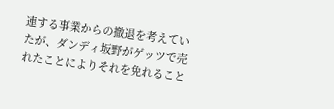連する事業からの撤退を考えていたが、ダンディ坂野がゲッツで売れたことによりそれを免れること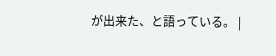が出来た、と語っている。 |